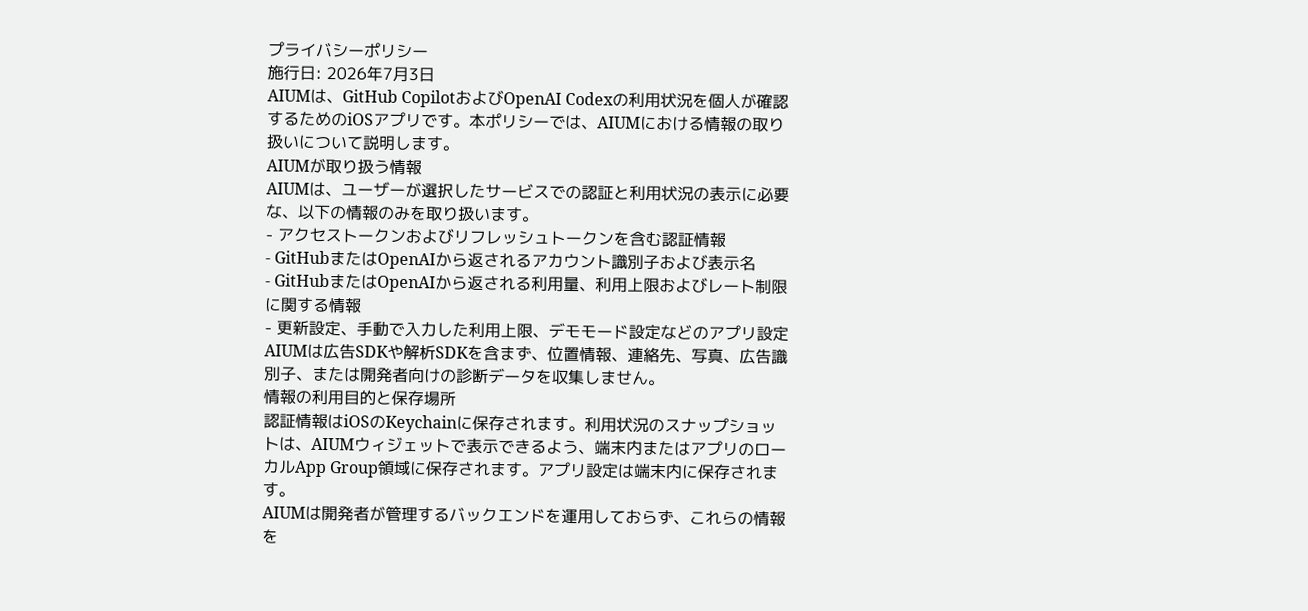プライバシーポリシー
施行日: 2026年7月3日
AIUMは、GitHub CopilotおよびOpenAI Codexの利用状況を個人が確認するためのiOSアプリです。本ポリシーでは、AIUMにおける情報の取り扱いについて説明します。
AIUMが取り扱う情報
AIUMは、ユーザーが選択したサービスでの認証と利用状況の表示に必要な、以下の情報のみを取り扱います。
- アクセストークンおよびリフレッシュトークンを含む認証情報
- GitHubまたはOpenAIから返されるアカウント識別子および表示名
- GitHubまたはOpenAIから返される利用量、利用上限およびレート制限に関する情報
- 更新設定、手動で入力した利用上限、デモモード設定などのアプリ設定
AIUMは広告SDKや解析SDKを含まず、位置情報、連絡先、写真、広告識別子、または開発者向けの診断データを収集しません。
情報の利用目的と保存場所
認証情報はiOSのKeychainに保存されます。利用状況のスナップショットは、AIUMウィジェットで表示できるよう、端末内またはアプリのローカルApp Group領域に保存されます。アプリ設定は端末内に保存されます。
AIUMは開発者が管理するバックエンドを運用しておらず、これらの情報を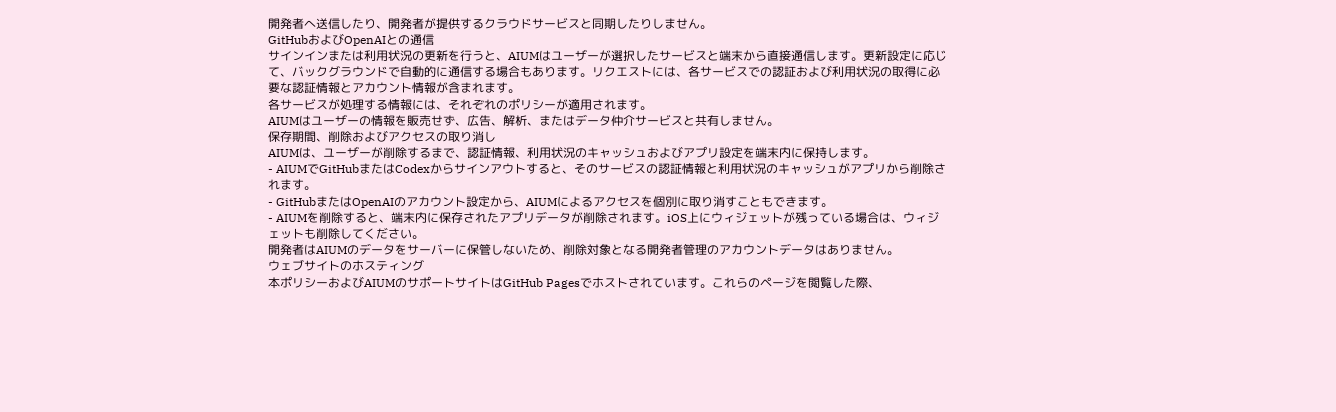開発者へ送信したり、開発者が提供するクラウドサービスと同期したりしません。
GitHubおよびOpenAIとの通信
サインインまたは利用状況の更新を行うと、AIUMはユーザーが選択したサービスと端末から直接通信します。更新設定に応じて、バックグラウンドで自動的に通信する場合もあります。リクエストには、各サービスでの認証および利用状況の取得に必要な認証情報とアカウント情報が含まれます。
各サービスが処理する情報には、それぞれのポリシーが適用されます。
AIUMはユーザーの情報を販売せず、広告、解析、またはデータ仲介サービスと共有しません。
保存期間、削除およびアクセスの取り消し
AIUMは、ユーザーが削除するまで、認証情報、利用状況のキャッシュおよびアプリ設定を端末内に保持します。
- AIUMでGitHubまたはCodexからサインアウトすると、そのサービスの認証情報と利用状況のキャッシュがアプリから削除されます。
- GitHubまたはOpenAIのアカウント設定から、AIUMによるアクセスを個別に取り消すこともできます。
- AIUMを削除すると、端末内に保存されたアプリデータが削除されます。iOS上にウィジェットが残っている場合は、ウィジェットも削除してください。
開発者はAIUMのデータをサーバーに保管しないため、削除対象となる開発者管理のアカウントデータはありません。
ウェブサイトのホスティング
本ポリシーおよびAIUMのサポートサイトはGitHub Pagesでホストされています。これらのページを閲覧した際、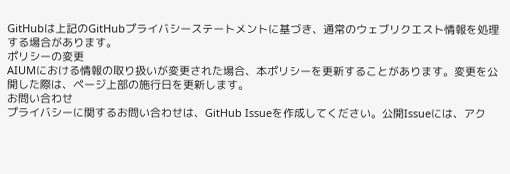GitHubは上記のGitHubプライバシーステートメントに基づき、通常のウェブリクエスト情報を処理する場合があります。
ポリシーの変更
AIUMにおける情報の取り扱いが変更された場合、本ポリシーを更新することがあります。変更を公開した際は、ページ上部の施行日を更新します。
お問い合わせ
プライバシーに関するお問い合わせは、GitHub Issueを作成してください。公開Issueには、アク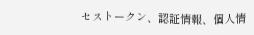セストークン、認証情報、個人情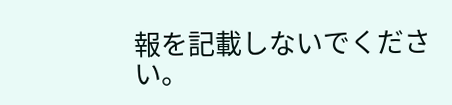報を記載しないでください。